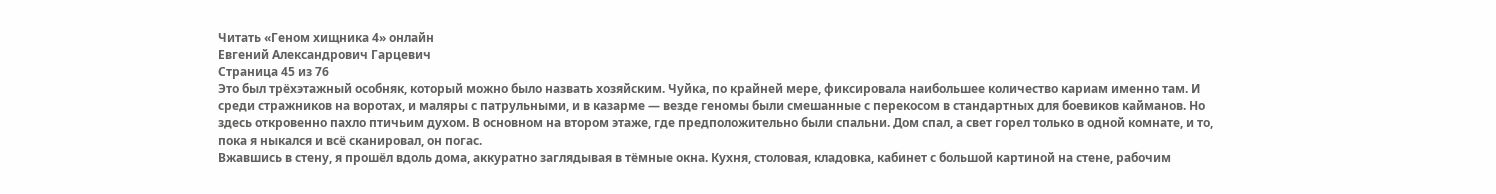Читать «Геном хищника 4» онлайн
Евгений Александрович Гарцевич
Страница 45 из 76
Это был трёхэтажный особняк, который можно было назвать хозяйским. Чуйка, по крайней мере, фиксировала наибольшее количество кариам именно там. И среди стражников на воротах, и маляры с патрульными, и в казарме — везде геномы были смешанные с перекосом в стандартных для боевиков кайманов. Но здесь откровенно пахло птичьим духом. В основном на втором этаже, где предположительно были спальни. Дом спал, а свет горел только в одной комнате, и то, пока я ныкался и всё сканировал, он погас.
Вжавшись в стену, я прошёл вдоль дома, аккуратно заглядывая в тёмные окна. Кухня, столовая, кладовка, кабинет с большой картиной на стене, рабочим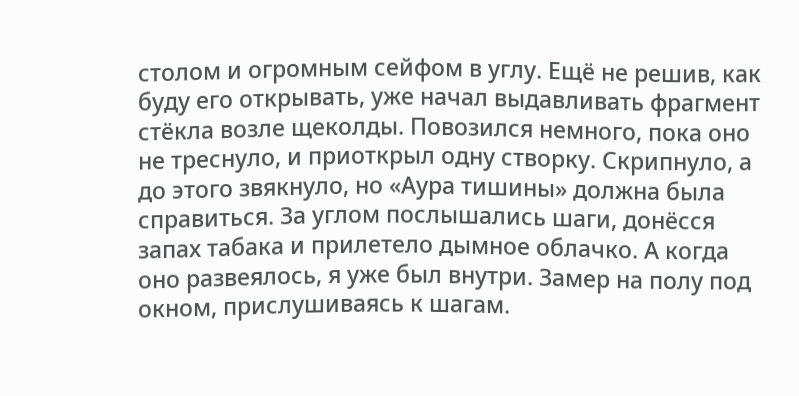столом и огромным сейфом в углу. Ещё не решив, как буду его открывать, уже начал выдавливать фрагмент стёкла возле щеколды. Повозился немного, пока оно не треснуло, и приоткрыл одну створку. Скрипнуло, а до этого звякнуло, но «Аура тишины» должна была справиться. За углом послышались шаги, донёсся запах табака и прилетело дымное облачко. А когда оно развеялось, я уже был внутри. Замер на полу под окном, прислушиваясь к шагам.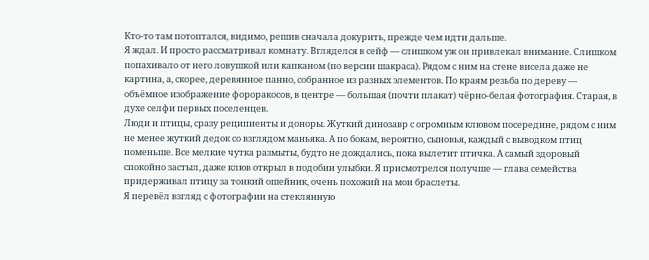Кто-то там потоптался, видимо, решив сначала докурить, прежде чем идти дальше.
Я ждал. И просто рассматривал комнату. Вгляделся в сейф — слишком уж он привлекал внимание. Слишком попахивало от него ловушкой или капканом (по версии шакраса). Рядом с ним на стене висела даже не картина, а, скорее, деревянное панно, собранное из разных элементов. По краям резьба по дереву — объёмное изображение фороракосов, в центре — большая (почти плакат) чёрно-белая фотография. Старая, в духе селфи первых поселенцев.
Люди и птицы, сразу реципиенты и доноры. Жуткий динозавр с огромным клювом посередине, рядом с ним не менее жуткий дедок со взглядом маньяка. А по бокам, вероятно, сыновья, каждый с выводком птиц поменьше. Все мелкие чутка размыты, будто не дождались, пока вылетит птичка. А самый здоровый спокойно застыл, даже клюв открыл в подобии улыбки. Я присмотрелся получше — глава семейства придерживал птицу за тонкий ошейник, очень похожий на мои браслеты.
Я перевёл взгляд с фотографии на стеклянную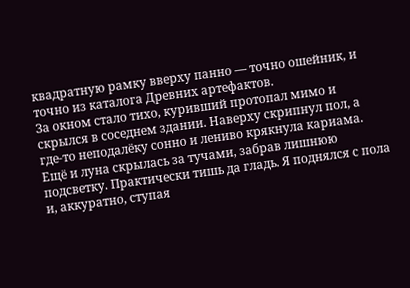квадратную рамку вверху панно — точно ошейник, и точно из каталога Древних артефактов.
За окном стало тихо, куривший протопал мимо и скрылся в соседнем здании. Наверху скрипнул пол, а где-то неподалёку сонно и лениво крякнула кариама. Ещё и луна скрылась за тучами, забрав лишнюю подсветку. Практически тишь да гладь. Я поднялся с пола и, аккуратно, ступая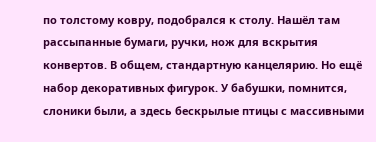по толстому ковру, подобрался к столу. Нашёл там рассыпанные бумаги, ручки, нож для вскрытия конвертов. В общем, стандартную канцелярию. Но ещё набор декоративных фигурок. У бабушки, помнится, слоники были, а здесь бескрылые птицы с массивными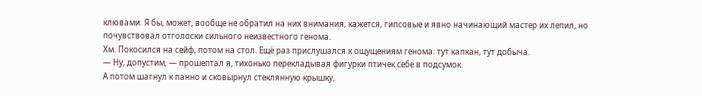клювами. Я бы, может, вообще не обратил на них внимания, кажется, гипсовые и явно начинающий мастер их лепил, но почувствовал отголоски сильного неизвестного генома.
Хм. Покосился на сейф, потом на стол. Ещё раз прислушался к ощущениям генома: тут капкан, тут добыча.
— Ну, допустим, — прошептал я, тихонько перекладывая фигурки птичек себе в подсумок.
А потом шагнул к панно и сковырнул стеклянную крышку,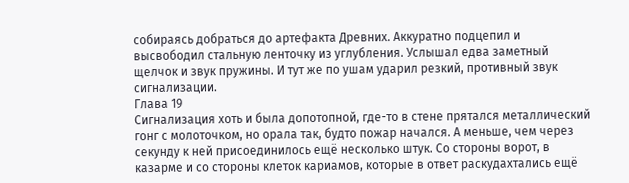собираясь добраться до артефакта Древних. Аккуратно подцепил и высвободил стальную ленточку из углубления. Услышал едва заметный щелчок и звук пружины. И тут же по ушам ударил резкий, противный звук сигнализации.
Глава 19
Сигнализация хоть и была допотопной, где-то в стене прятался металлический гонг с молоточком, но орала так, будто пожар начался. А меньше, чем через секунду к ней присоединилось ещё несколько штук. Со стороны ворот, в казарме и со стороны клеток кариамов, которые в ответ раскудахтались ещё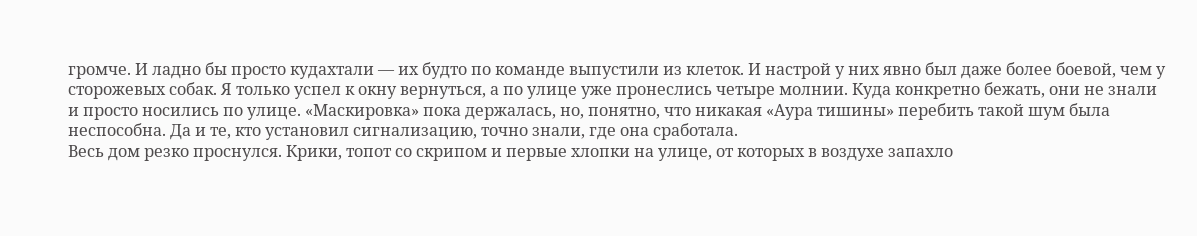громче. И ладно бы просто кудахтали — их будто по команде выпустили из клеток. И настрой у них явно был даже более боевой, чем у сторожевых собак. Я только успел к окну вернуться, а по улице уже пронеслись четыре молнии. Куда конкретно бежать, они не знали и просто носились по улице. «Маскировка» пока держалась, но, понятно, что никакая «Аура тишины» перебить такой шум была неспособна. Да и те, кто установил сигнализацию, точно знали, где она сработала.
Весь дом резко проснулся. Крики, топот со скрипом и первые хлопки на улице, от которых в воздухе запахло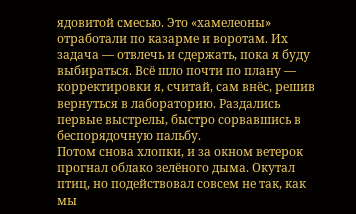ядовитой смесью. Это «хамелеоны» отработали по казарме и воротам. Их задача — отвлечь и сдержать, пока я буду выбираться. Всё шло почти по плану — корректировки я, считай, сам внёс, решив вернуться в лабораторию. Раздались первые выстрелы, быстро сорвавшись в беспорядочную пальбу.
Потом снова хлопки, и за окном ветерок прогнал облако зелёного дыма. Окутал птиц, но подействовал совсем не так, как мы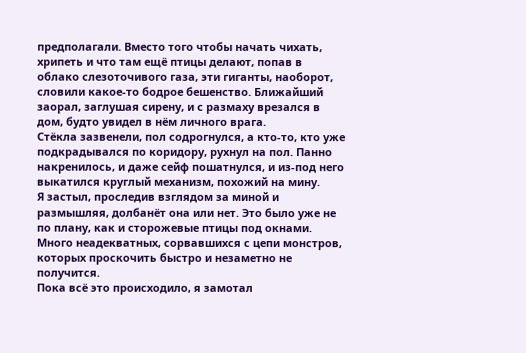предполагали. Вместо того чтобы начать чихать, хрипеть и что там ещё птицы делают, попав в облако слезоточивого газа, эти гиганты, наоборот, словили какое-то бодрое бешенство. Ближайший заорал, заглушая сирену, и с размаху врезался в дом, будто увидел в нём личного врага.
Стёкла зазвенели, пол содрогнулся, а кто-то, кто уже подкрадывался по коридору, рухнул на пол. Панно накренилось, и даже сейф пошатнулся, и из-под него выкатился круглый механизм, похожий на мину.
Я застыл, проследив взглядом за миной и размышляя, долбанёт она или нет. Это было уже не по плану, как и сторожевые птицы под окнами. Много неадекватных, сорвавшихся с цепи монстров, которых проскочить быстро и незаметно не получится.
Пока всё это происходило, я замотал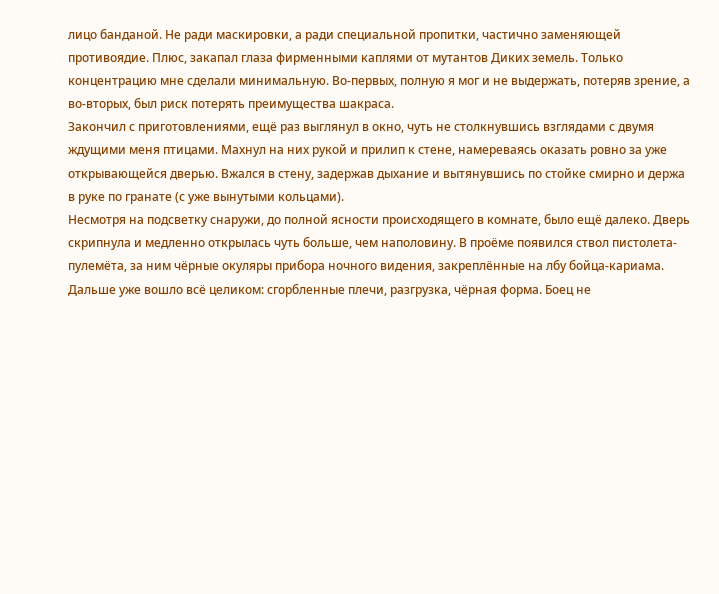лицо банданой. Не ради маскировки, а ради специальной пропитки, частично заменяющей противоядие. Плюс, закапал глаза фирменными каплями от мутантов Диких земель. Только концентрацию мне сделали минимальную. Во-первых, полную я мог и не выдержать, потеряв зрение, а во-вторых, был риск потерять преимущества шакраса.
Закончил с приготовлениями, ещё раз выглянул в окно, чуть не столкнувшись взглядами с двумя ждущими меня птицами. Махнул на них рукой и прилип к стене, намереваясь оказать ровно за уже открывающейся дверью. Вжался в стену, задержав дыхание и вытянувшись по стойке смирно и держа в руке по гранате (с уже вынутыми кольцами).
Несмотря на подсветку снаружи, до полной ясности происходящего в комнате, было ещё далеко. Дверь скрипнула и медленно открылась чуть больше, чем наполовину. В проёме появился ствол пистолета-пулемёта, за ним чёрные окуляры прибора ночного видения, закреплённые на лбу бойца-кариама. Дальше уже вошло всё целиком: сгорбленные плечи, разгрузка, чёрная форма. Боец не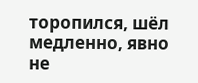торопился, шёл медленно, явно не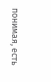понимая, есть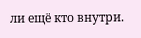ли ещё кто внутри.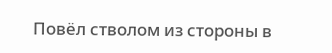Повёл стволом из стороны в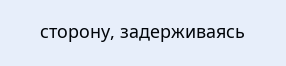сторону, задерживаясь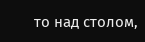то над столом,